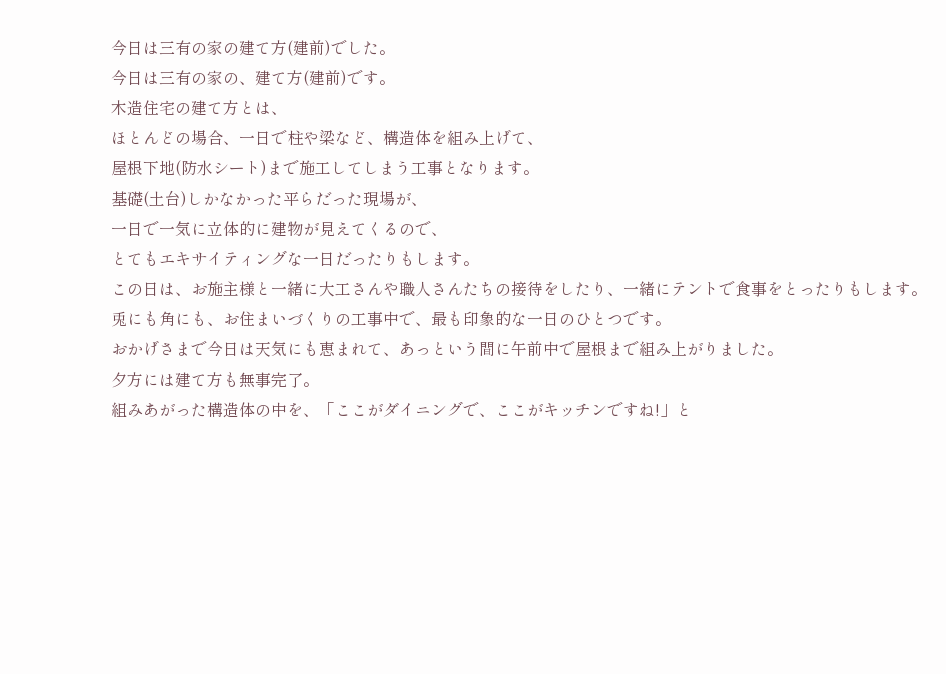今日は三有の家の建て方(建前)でした。
今日は三有の家の、建て方(建前)です。
木造住宅の建て方とは、
ほとんどの場合、一日で柱や梁など、構造体を組み上げて、
屋根下地(防水シート)まで施工してしまう工事となります。
基礎(土台)しかなかった平らだった現場が、
一日で一気に立体的に建物が見えてくるので、
とてもエキサイティングな一日だったりもします。
この日は、お施主様と一緒に大工さんや職人さんたちの接待をしたり、一緒にテントで食事をとったりもします。
兎にも角にも、お住まいづくりの工事中で、最も印象的な一日のひとつです。
おかげさまで今日は天気にも恵まれて、あっという間に午前中で屋根まで組み上がりました。
夕方には建て方も無事完了。
組みあがった構造体の中を、「ここがダイニングで、ここがキッチンですね!」と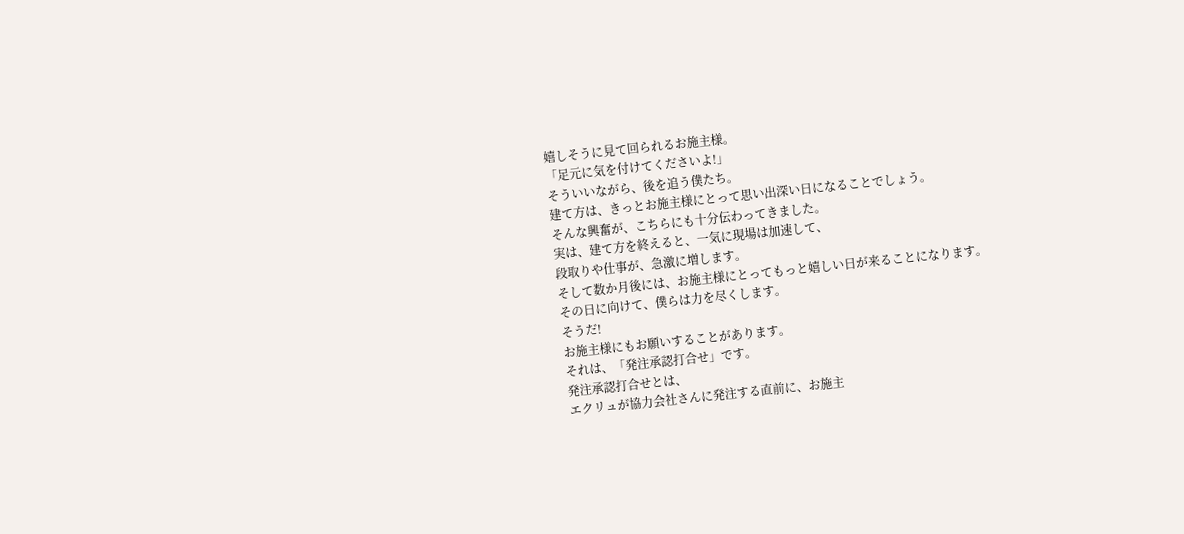嬉しそうに見て回られるお施主様。
「足元に気を付けてくださいよ!」
そういいながら、後を追う僕たち。
建て方は、きっとお施主様にとって思い出深い日になることでしょう。
そんな興奮が、こちらにも十分伝わってきました。
実は、建て方を終えると、一気に現場は加速して、
段取りや仕事が、急激に増します。
そして数か月後には、お施主様にとってもっと嬉しい日が来ることになります。
その日に向けて、僕らは力を尽くします。
そうだ!
お施主様にもお願いすることがあります。
それは、「発注承認打合せ」です。
発注承認打合せとは、
エクリュが協力会社さんに発注する直前に、お施主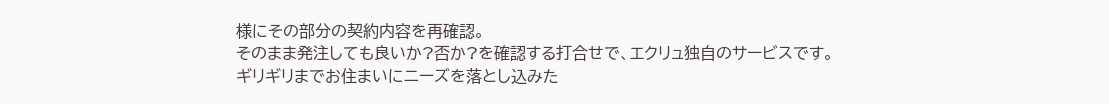様にその部分の契約内容を再確認。
そのまま発注しても良いか?否か?を確認する打合せで、エクリュ独自のサービスです。
ギリギリまでお住まいにニーズを落とし込みた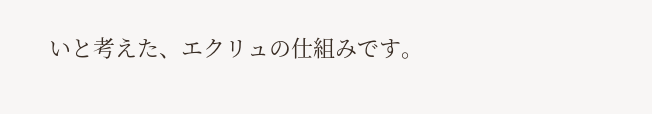いと考えた、エクリュの仕組みです。